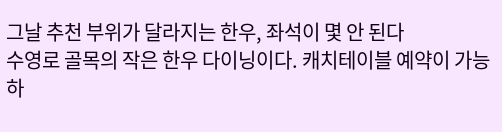그날 추천 부위가 달라지는 한우, 좌석이 몇 안 된다
수영로 골목의 작은 한우 다이닝이다. 캐치테이블 예약이 가능하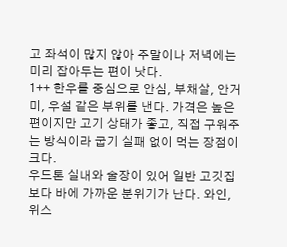고 좌석이 많지 않아 주말이나 저녁에는 미리 잡아두는 편이 낫다.
1++ 한우를 중심으로 안심, 부채살, 안거미, 우설 같은 부위를 낸다. 가격은 높은 편이지만 고기 상태가 좋고, 직접 구워주는 방식이라 굽기 실패 없이 먹는 장점이 크다.
우드톤 실내와 술장이 있어 일반 고깃집보다 바에 가까운 분위기가 난다. 와인, 위스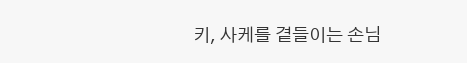키, 사케를 곁들이는 손님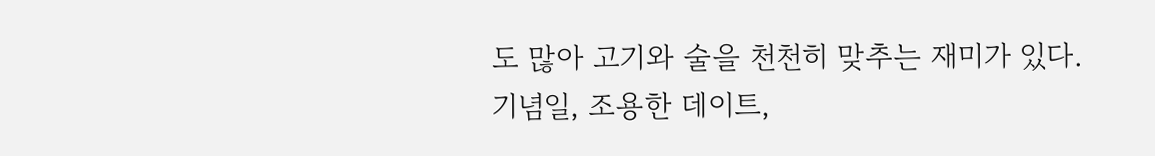도 많아 고기와 술을 천천히 맞추는 재미가 있다.
기념일, 조용한 데이트,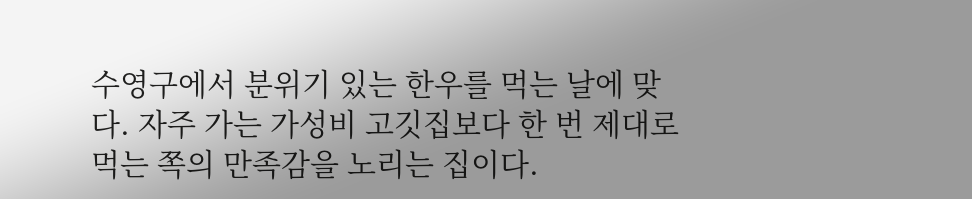수영구에서 분위기 있는 한우를 먹는 날에 맞다. 자주 가는 가성비 고깃집보다 한 번 제대로 먹는 쪽의 만족감을 노리는 집이다.